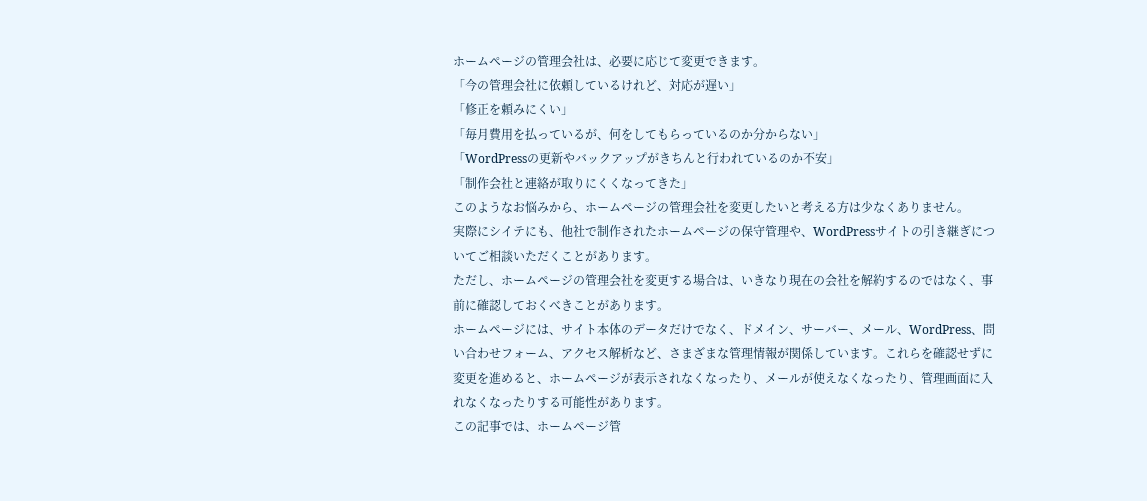ホームページの管理会社は、必要に応じて変更できます。
「今の管理会社に依頼しているけれど、対応が遅い」
「修正を頼みにくい」
「毎月費用を払っているが、何をしてもらっているのか分からない」
「WordPressの更新やバックアップがきちんと行われているのか不安」
「制作会社と連絡が取りにくくなってきた」
このようなお悩みから、ホームページの管理会社を変更したいと考える方は少なくありません。
実際にシイテにも、他社で制作されたホームページの保守管理や、WordPressサイトの引き継ぎについてご相談いただくことがあります。
ただし、ホームページの管理会社を変更する場合は、いきなり現在の会社を解約するのではなく、事前に確認しておくべきことがあります。
ホームページには、サイト本体のデータだけでなく、ドメイン、サーバー、メール、WordPress、問い合わせフォーム、アクセス解析など、さまざまな管理情報が関係しています。これらを確認せずに変更を進めると、ホームページが表示されなくなったり、メールが使えなくなったり、管理画面に入れなくなったりする可能性があります。
この記事では、ホームページ管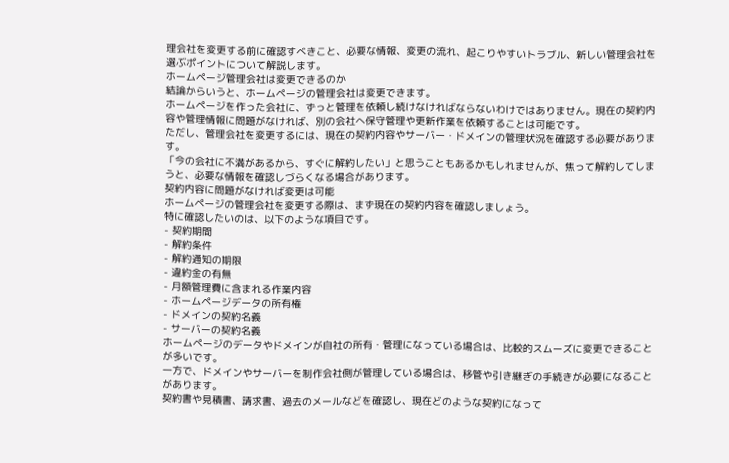理会社を変更する前に確認すべきこと、必要な情報、変更の流れ、起こりやすいトラブル、新しい管理会社を選ぶポイントについて解説します。
ホームページ管理会社は変更できるのか
結論からいうと、ホームページの管理会社は変更できます。
ホームページを作った会社に、ずっと管理を依頼し続けなければならないわけではありません。現在の契約内容や管理情報に問題がなければ、別の会社へ保守管理や更新作業を依頼することは可能です。
ただし、管理会社を変更するには、現在の契約内容やサーバー・ドメインの管理状況を確認する必要があります。
「今の会社に不満があるから、すぐに解約したい」と思うこともあるかもしれませんが、焦って解約してしまうと、必要な情報を確認しづらくなる場合があります。
契約内容に問題がなければ変更は可能
ホームページの管理会社を変更する際は、まず現在の契約内容を確認しましょう。
特に確認したいのは、以下のような項目です。
- 契約期間
- 解約条件
- 解約通知の期限
- 違約金の有無
- 月額管理費に含まれる作業内容
- ホームページデータの所有権
- ドメインの契約名義
- サーバーの契約名義
ホームページのデータやドメインが自社の所有・管理になっている場合は、比較的スムーズに変更できることが多いです。
一方で、ドメインやサーバーを制作会社側が管理している場合は、移管や引き継ぎの手続きが必要になることがあります。
契約書や見積書、請求書、過去のメールなどを確認し、現在どのような契約になって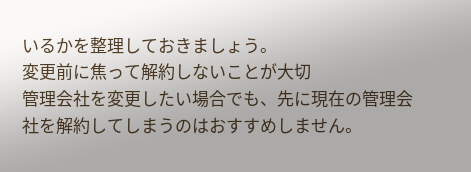いるかを整理しておきましょう。
変更前に焦って解約しないことが大切
管理会社を変更したい場合でも、先に現在の管理会社を解約してしまうのはおすすめしません。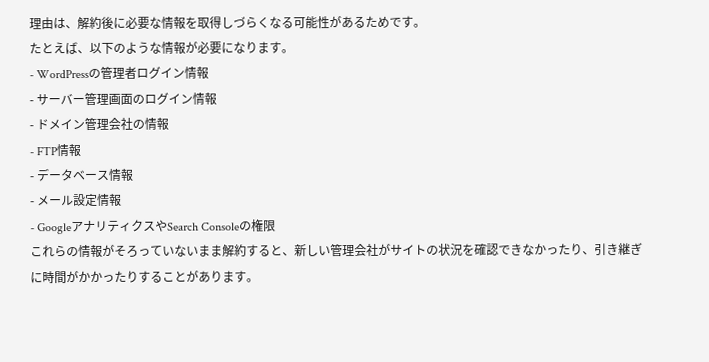理由は、解約後に必要な情報を取得しづらくなる可能性があるためです。
たとえば、以下のような情報が必要になります。
- WordPressの管理者ログイン情報
- サーバー管理画面のログイン情報
- ドメイン管理会社の情報
- FTP情報
- データベース情報
- メール設定情報
- GoogleアナリティクスやSearch Consoleの権限
これらの情報がそろっていないまま解約すると、新しい管理会社がサイトの状況を確認できなかったり、引き継ぎに時間がかかったりすることがあります。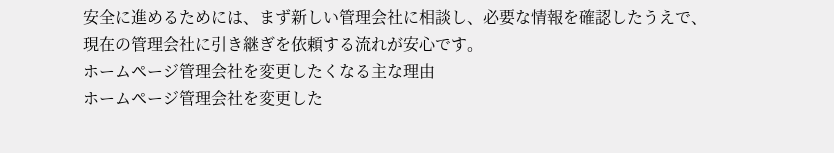安全に進めるためには、まず新しい管理会社に相談し、必要な情報を確認したうえで、現在の管理会社に引き継ぎを依頼する流れが安心です。
ホームページ管理会社を変更したくなる主な理由
ホームページ管理会社を変更した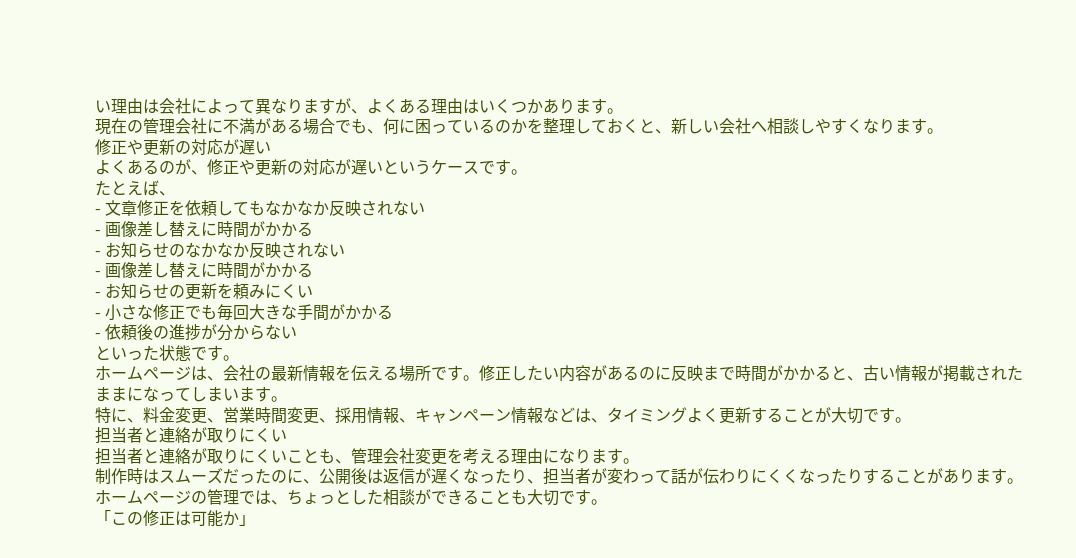い理由は会社によって異なりますが、よくある理由はいくつかあります。
現在の管理会社に不満がある場合でも、何に困っているのかを整理しておくと、新しい会社へ相談しやすくなります。
修正や更新の対応が遅い
よくあるのが、修正や更新の対応が遅いというケースです。
たとえば、
- 文章修正を依頼してもなかなか反映されない
- 画像差し替えに時間がかかる
- お知らせのなかなか反映されない
- 画像差し替えに時間がかかる
- お知らせの更新を頼みにくい
- 小さな修正でも毎回大きな手間がかかる
- 依頼後の進捗が分からない
といった状態です。
ホームページは、会社の最新情報を伝える場所です。修正したい内容があるのに反映まで時間がかかると、古い情報が掲載されたままになってしまいます。
特に、料金変更、営業時間変更、採用情報、キャンペーン情報などは、タイミングよく更新することが大切です。
担当者と連絡が取りにくい
担当者と連絡が取りにくいことも、管理会社変更を考える理由になります。
制作時はスムーズだったのに、公開後は返信が遅くなったり、担当者が変わって話が伝わりにくくなったりすることがあります。
ホームページの管理では、ちょっとした相談ができることも大切です。
「この修正は可能か」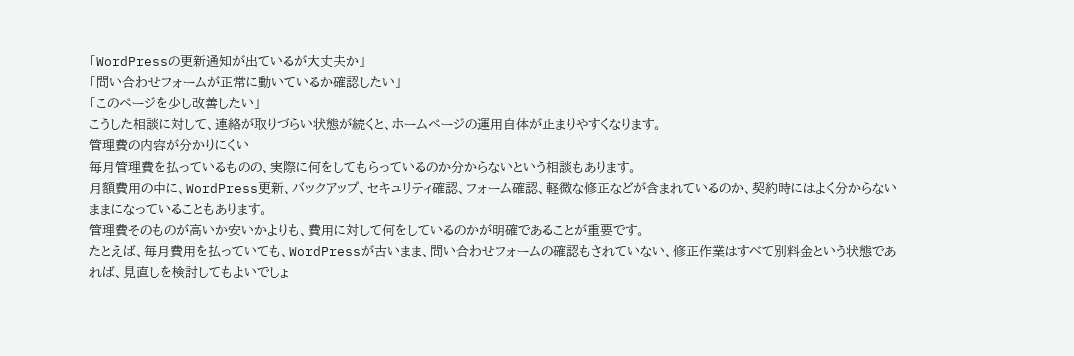「WordPressの更新通知が出ているが大丈夫か」
「問い合わせフォームが正常に動いているか確認したい」
「このページを少し改善したい」
こうした相談に対して、連絡が取りづらい状態が続くと、ホームページの運用自体が止まりやすくなります。
管理費の内容が分かりにくい
毎月管理費を払っているものの、実際に何をしてもらっているのか分からないという相談もあります。
月額費用の中に、WordPress更新、バックアップ、セキュリティ確認、フォーム確認、軽微な修正などが含まれているのか、契約時にはよく分からないままになっていることもあります。
管理費そのものが高いか安いかよりも、費用に対して何をしているのかが明確であることが重要です。
たとえば、毎月費用を払っていても、WordPressが古いまま、問い合わせフォームの確認もされていない、修正作業はすべて別料金という状態であれば、見直しを検討してもよいでしょ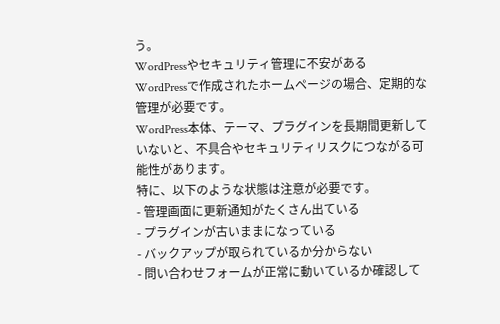う。
WordPressやセキュリティ管理に不安がある
WordPressで作成されたホームページの場合、定期的な管理が必要です。
WordPress本体、テーマ、プラグインを長期間更新していないと、不具合やセキュリティリスクにつながる可能性があります。
特に、以下のような状態は注意が必要です。
- 管理画面に更新通知がたくさん出ている
- プラグインが古いままになっている
- バックアップが取られているか分からない
- 問い合わせフォームが正常に動いているか確認して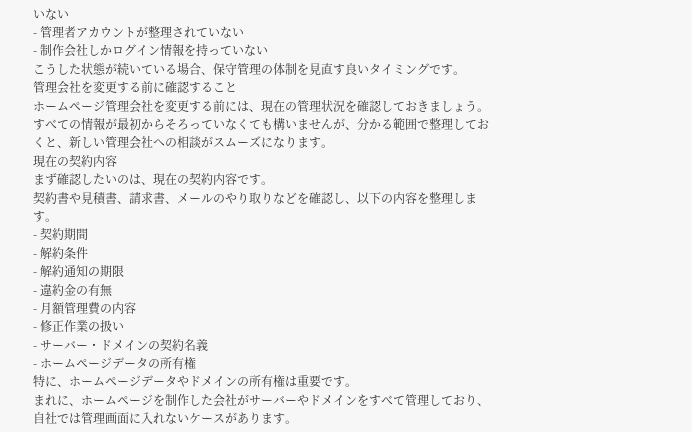いない
- 管理者アカウントが整理されていない
- 制作会社しかログイン情報を持っていない
こうした状態が続いている場合、保守管理の体制を見直す良いタイミングです。
管理会社を変更する前に確認すること
ホームページ管理会社を変更する前には、現在の管理状況を確認しておきましょう。
すべての情報が最初からそろっていなくても構いませんが、分かる範囲で整理しておくと、新しい管理会社への相談がスムーズになります。
現在の契約内容
まず確認したいのは、現在の契約内容です。
契約書や見積書、請求書、メールのやり取りなどを確認し、以下の内容を整理します。
- 契約期間
- 解約条件
- 解約通知の期限
- 違約金の有無
- 月額管理費の内容
- 修正作業の扱い
- サーバー・ドメインの契約名義
- ホームページデータの所有権
特に、ホームページデータやドメインの所有権は重要です。
まれに、ホームページを制作した会社がサーバーやドメインをすべて管理しており、自社では管理画面に入れないケースがあります。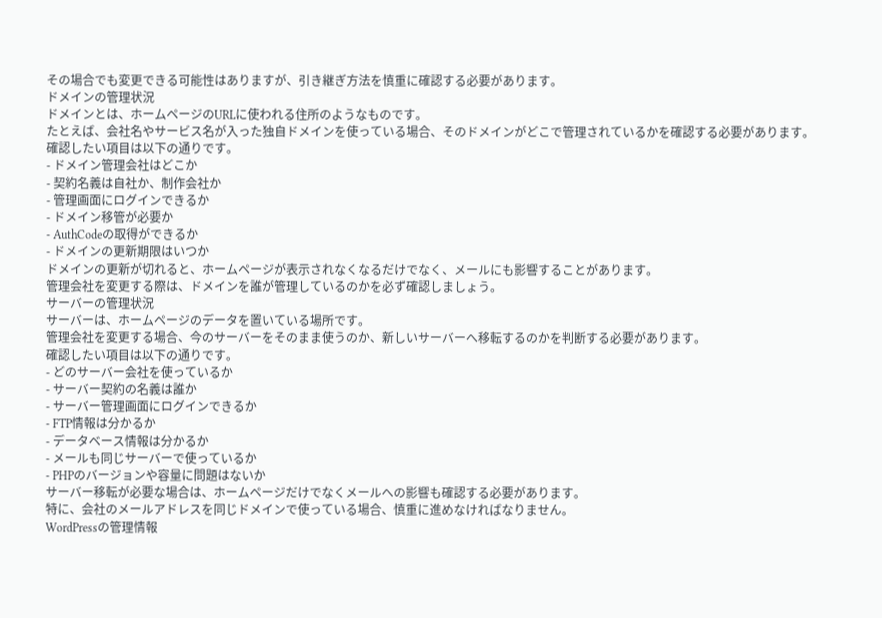その場合でも変更できる可能性はありますが、引き継ぎ方法を慎重に確認する必要があります。
ドメインの管理状況
ドメインとは、ホームページのURLに使われる住所のようなものです。
たとえば、会社名やサービス名が入った独自ドメインを使っている場合、そのドメインがどこで管理されているかを確認する必要があります。
確認したい項目は以下の通りです。
- ドメイン管理会社はどこか
- 契約名義は自社か、制作会社か
- 管理画面にログインできるか
- ドメイン移管が必要か
- AuthCodeの取得ができるか
- ドメインの更新期限はいつか
ドメインの更新が切れると、ホームページが表示されなくなるだけでなく、メールにも影響することがあります。
管理会社を変更する際は、ドメインを誰が管理しているのかを必ず確認しましょう。
サーバーの管理状況
サーバーは、ホームページのデータを置いている場所です。
管理会社を変更する場合、今のサーバーをそのまま使うのか、新しいサーバーへ移転するのかを判断する必要があります。
確認したい項目は以下の通りです。
- どのサーバー会社を使っているか
- サーバー契約の名義は誰か
- サーバー管理画面にログインできるか
- FTP情報は分かるか
- データベース情報は分かるか
- メールも同じサーバーで使っているか
- PHPのバージョンや容量に問題はないか
サーバー移転が必要な場合は、ホームページだけでなくメールへの影響も確認する必要があります。
特に、会社のメールアドレスを同じドメインで使っている場合、慎重に進めなければなりません。
WordPressの管理情報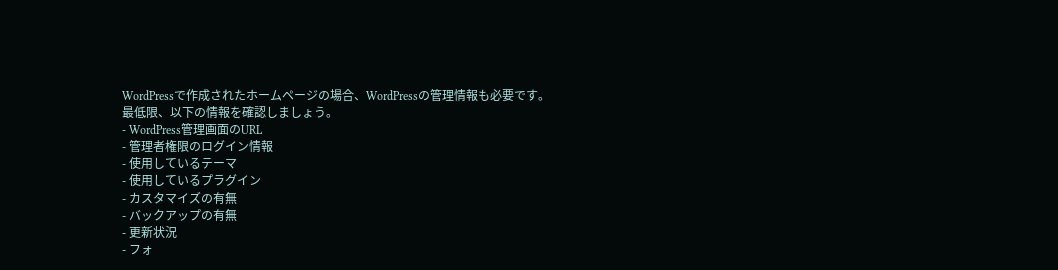WordPressで作成されたホームページの場合、WordPressの管理情報も必要です。
最低限、以下の情報を確認しましょう。
- WordPress管理画面のURL
- 管理者権限のログイン情報
- 使用しているテーマ
- 使用しているプラグイン
- カスタマイズの有無
- バックアップの有無
- 更新状況
- フォ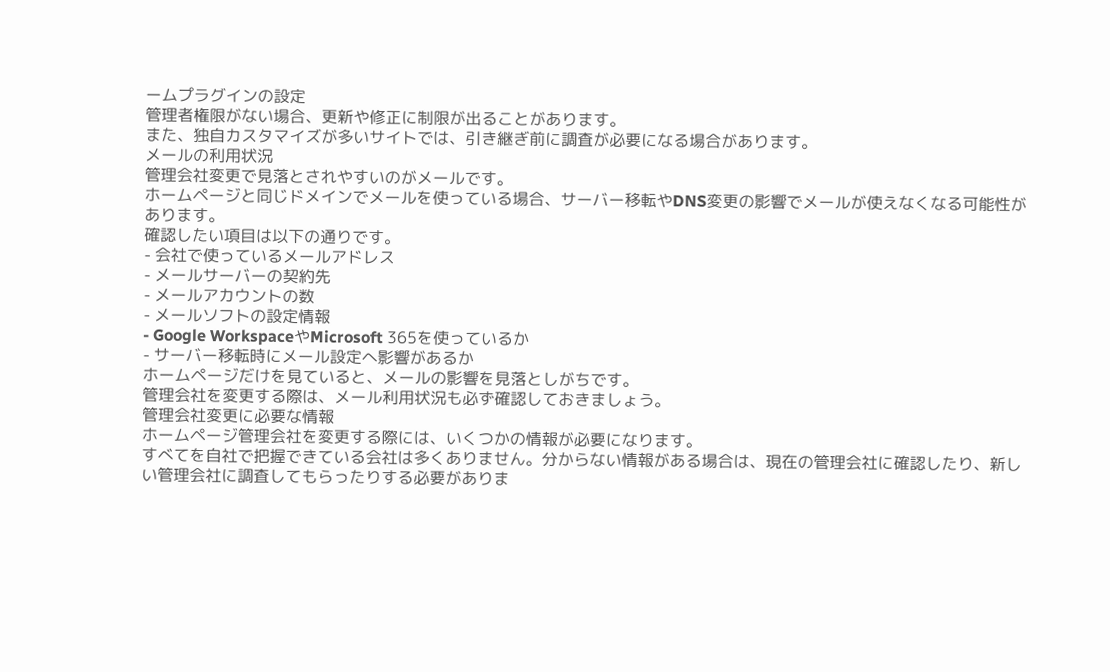ームプラグインの設定
管理者権限がない場合、更新や修正に制限が出ることがあります。
また、独自カスタマイズが多いサイトでは、引き継ぎ前に調査が必要になる場合があります。
メールの利用状況
管理会社変更で見落とされやすいのがメールです。
ホームページと同じドメインでメールを使っている場合、サーバー移転やDNS変更の影響でメールが使えなくなる可能性があります。
確認したい項目は以下の通りです。
- 会社で使っているメールアドレス
- メールサーバーの契約先
- メールアカウントの数
- メールソフトの設定情報
- Google WorkspaceやMicrosoft 365を使っているか
- サーバー移転時にメール設定へ影響があるか
ホームページだけを見ていると、メールの影響を見落としがちです。
管理会社を変更する際は、メール利用状況も必ず確認しておきましょう。
管理会社変更に必要な情報
ホームページ管理会社を変更する際には、いくつかの情報が必要になります。
すべてを自社で把握できている会社は多くありません。分からない情報がある場合は、現在の管理会社に確認したり、新しい管理会社に調査してもらったりする必要がありま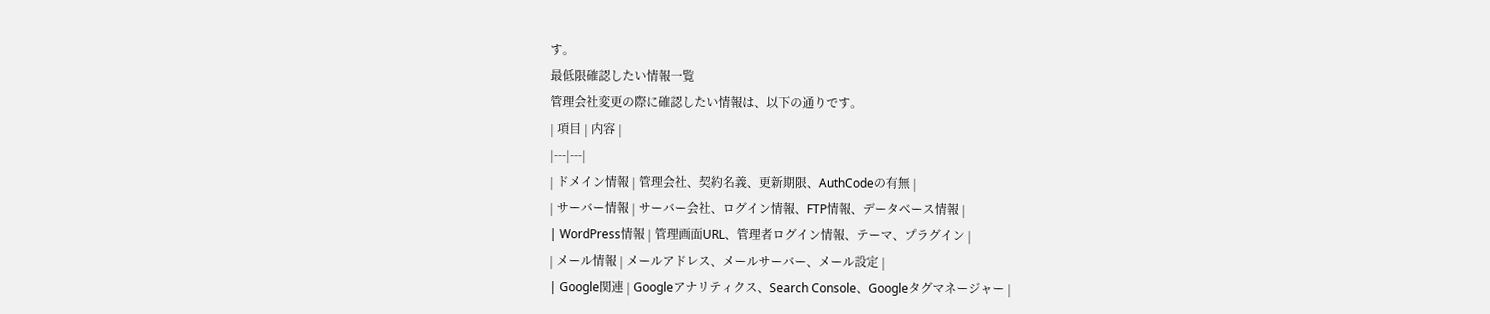す。
最低限確認したい情報一覧
管理会社変更の際に確認したい情報は、以下の通りです。
| 項目 | 内容 |
|---|---|
| ドメイン情報 | 管理会社、契約名義、更新期限、AuthCodeの有無 |
| サーバー情報 | サーバー会社、ログイン情報、FTP情報、データベース情報 |
| WordPress情報 | 管理画面URL、管理者ログイン情報、テーマ、プラグイン |
| メール情報 | メールアドレス、メールサーバー、メール設定 |
| Google関連 | Googleアナリティクス、Search Console、Googleタグマネージャー |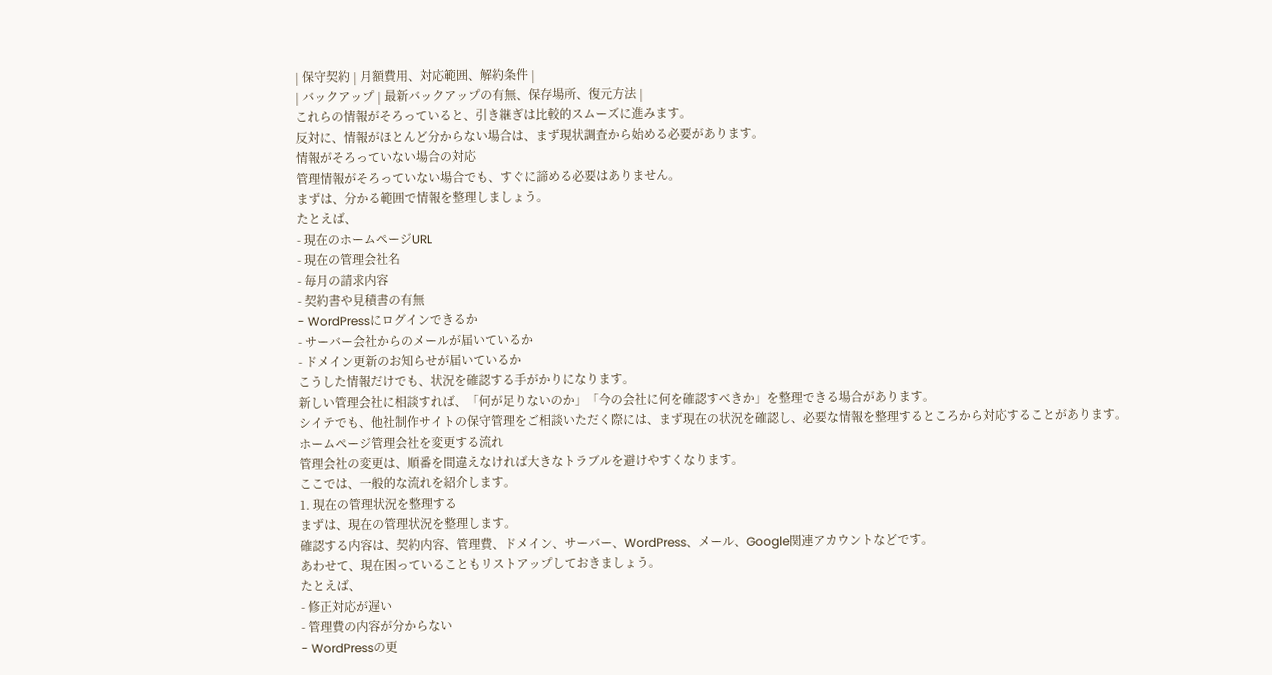| 保守契約 | 月額費用、対応範囲、解約条件 |
| バックアップ | 最新バックアップの有無、保存場所、復元方法 |
これらの情報がそろっていると、引き継ぎは比較的スムーズに進みます。
反対に、情報がほとんど分からない場合は、まず現状調査から始める必要があります。
情報がそろっていない場合の対応
管理情報がそろっていない場合でも、すぐに諦める必要はありません。
まずは、分かる範囲で情報を整理しましょう。
たとえば、
- 現在のホームページURL
- 現在の管理会社名
- 毎月の請求内容
- 契約書や見積書の有無
- WordPressにログインできるか
- サーバー会社からのメールが届いているか
- ドメイン更新のお知らせが届いているか
こうした情報だけでも、状況を確認する手がかりになります。
新しい管理会社に相談すれば、「何が足りないのか」「今の会社に何を確認すべきか」を整理できる場合があります。
シイテでも、他社制作サイトの保守管理をご相談いただく際には、まず現在の状況を確認し、必要な情報を整理するところから対応することがあります。
ホームページ管理会社を変更する流れ
管理会社の変更は、順番を間違えなければ大きなトラブルを避けやすくなります。
ここでは、一般的な流れを紹介します。
1. 現在の管理状況を整理する
まずは、現在の管理状況を整理します。
確認する内容は、契約内容、管理費、ドメイン、サーバー、WordPress、メール、Google関連アカウントなどです。
あわせて、現在困っていることもリストアップしておきましょう。
たとえば、
- 修正対応が遅い
- 管理費の内容が分からない
- WordPressの更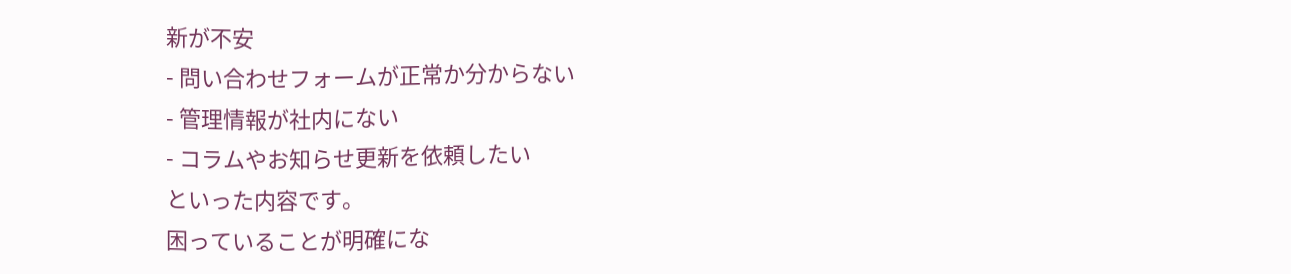新が不安
- 問い合わせフォームが正常か分からない
- 管理情報が社内にない
- コラムやお知らせ更新を依頼したい
といった内容です。
困っていることが明確にな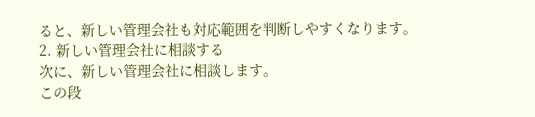ると、新しい管理会社も対応範囲を判断しやすくなります。
2. 新しい管理会社に相談する
次に、新しい管理会社に相談します。
この段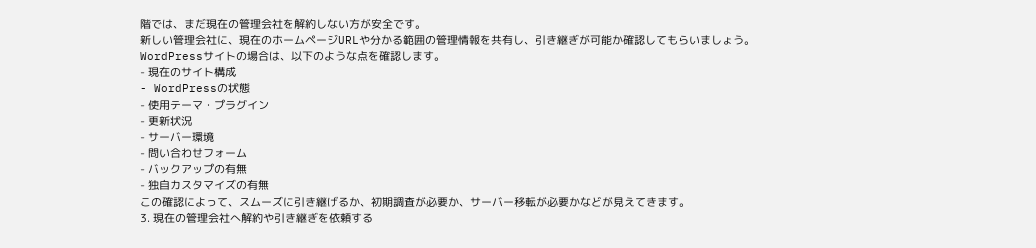階では、まだ現在の管理会社を解約しない方が安全です。
新しい管理会社に、現在のホームページURLや分かる範囲の管理情報を共有し、引き継ぎが可能か確認してもらいましょう。
WordPressサイトの場合は、以下のような点を確認します。
- 現在のサイト構成
- WordPressの状態
- 使用テーマ・プラグイン
- 更新状況
- サーバー環境
- 問い合わせフォーム
- バックアップの有無
- 独自カスタマイズの有無
この確認によって、スムーズに引き継げるか、初期調査が必要か、サーバー移転が必要かなどが見えてきます。
3. 現在の管理会社へ解約や引き継ぎを依頼する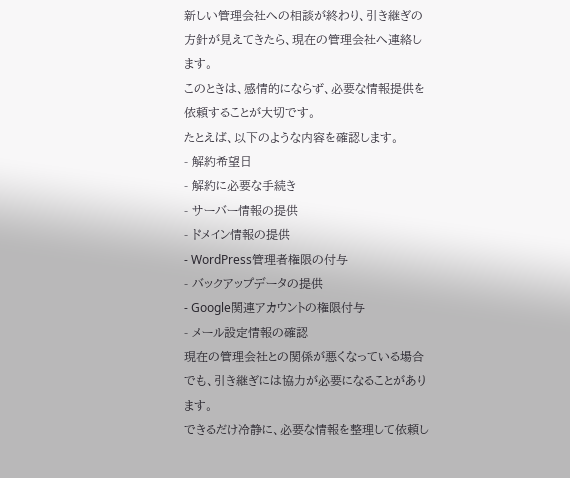新しい管理会社への相談が終わり、引き継ぎの方針が見えてきたら、現在の管理会社へ連絡します。
このときは、感情的にならず、必要な情報提供を依頼することが大切です。
たとえば、以下のような内容を確認します。
- 解約希望日
- 解約に必要な手続き
- サーバー情報の提供
- ドメイン情報の提供
- WordPress管理者権限の付与
- バックアップデータの提供
- Google関連アカウントの権限付与
- メール設定情報の確認
現在の管理会社との関係が悪くなっている場合でも、引き継ぎには協力が必要になることがあります。
できるだけ冷静に、必要な情報を整理して依頼し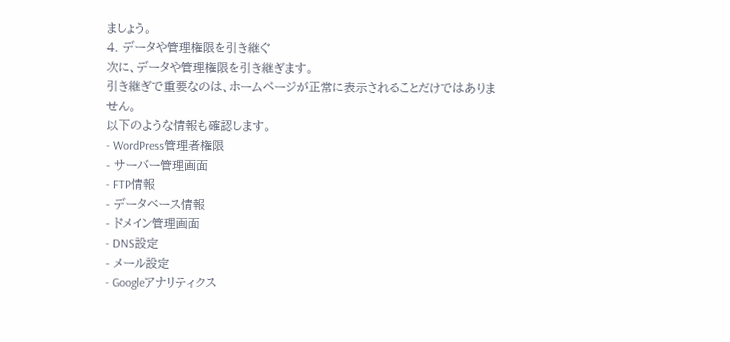ましょう。
4. データや管理権限を引き継ぐ
次に、データや管理権限を引き継ぎます。
引き継ぎで重要なのは、ホームページが正常に表示されることだけではありません。
以下のような情報も確認します。
- WordPress管理者権限
- サーバー管理画面
- FTP情報
- データベース情報
- ドメイン管理画面
- DNS設定
- メール設定
- Googleアナリティクス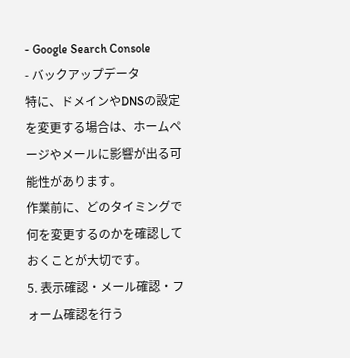- Google Search Console
- バックアップデータ
特に、ドメインやDNSの設定を変更する場合は、ホームページやメールに影響が出る可能性があります。
作業前に、どのタイミングで何を変更するのかを確認しておくことが大切です。
5. 表示確認・メール確認・フォーム確認を行う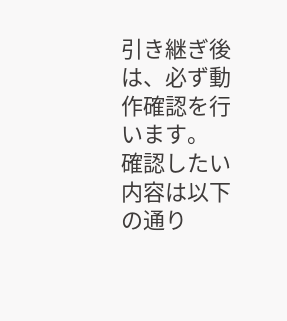引き継ぎ後は、必ず動作確認を行います。
確認したい内容は以下の通り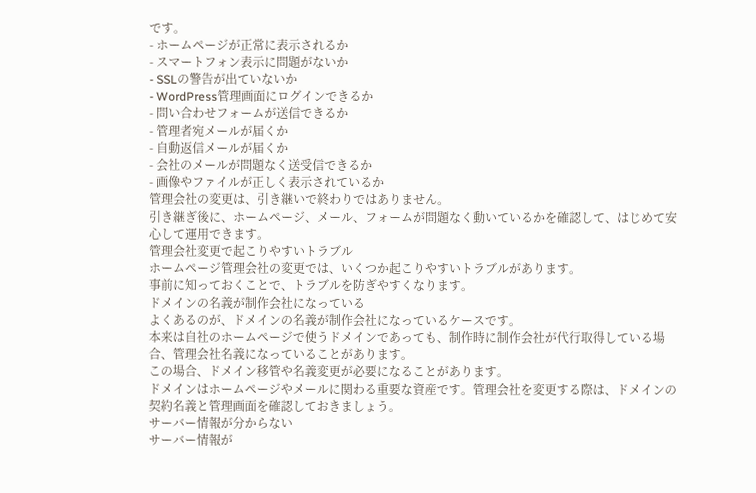です。
- ホームページが正常に表示されるか
- スマートフォン表示に問題がないか
- SSLの警告が出ていないか
- WordPress管理画面にログインできるか
- 問い合わせフォームが送信できるか
- 管理者宛メールが届くか
- 自動返信メールが届くか
- 会社のメールが問題なく送受信できるか
- 画像やファイルが正しく表示されているか
管理会社の変更は、引き継いで終わりではありません。
引き継ぎ後に、ホームページ、メール、フォームが問題なく動いているかを確認して、はじめて安心して運用できます。
管理会社変更で起こりやすいトラブル
ホームページ管理会社の変更では、いくつか起こりやすいトラブルがあります。
事前に知っておくことで、トラブルを防ぎやすくなります。
ドメインの名義が制作会社になっている
よくあるのが、ドメインの名義が制作会社になっているケースです。
本来は自社のホームページで使うドメインであっても、制作時に制作会社が代行取得している場合、管理会社名義になっていることがあります。
この場合、ドメイン移管や名義変更が必要になることがあります。
ドメインはホームページやメールに関わる重要な資産です。管理会社を変更する際は、ドメインの契約名義と管理画面を確認しておきましょう。
サーバー情報が分からない
サーバー情報が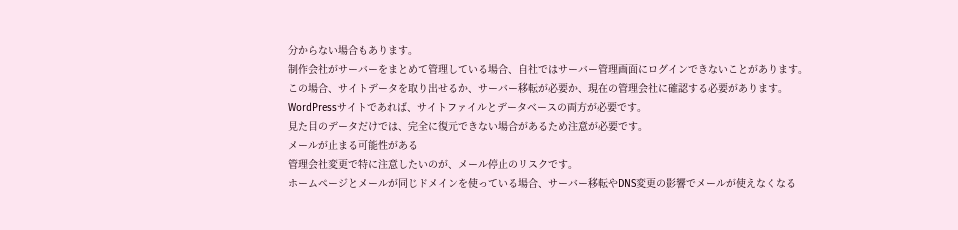分からない場合もあります。
制作会社がサーバーをまとめて管理している場合、自社ではサーバー管理画面にログインできないことがあります。
この場合、サイトデータを取り出せるか、サーバー移転が必要か、現在の管理会社に確認する必要があります。
WordPressサイトであれば、サイトファイルとデータベースの両方が必要です。
見た目のデータだけでは、完全に復元できない場合があるため注意が必要です。
メールが止まる可能性がある
管理会社変更で特に注意したいのが、メール停止のリスクです。
ホームページとメールが同じドメインを使っている場合、サーバー移転やDNS変更の影響でメールが使えなくなる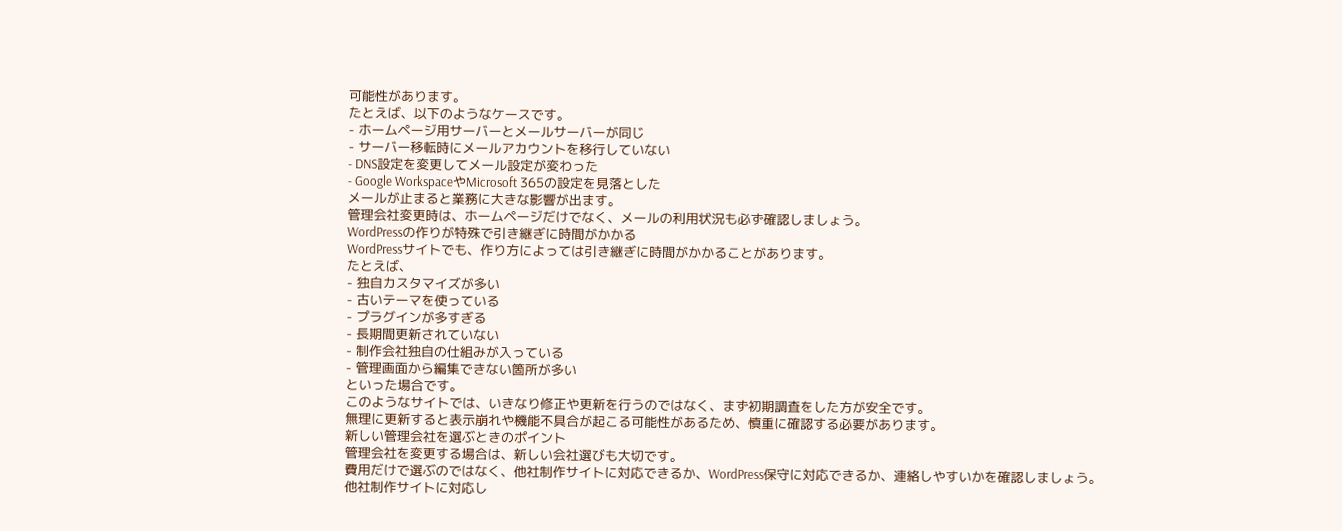可能性があります。
たとえば、以下のようなケースです。
- ホームページ用サーバーとメールサーバーが同じ
- サーバー移転時にメールアカウントを移行していない
- DNS設定を変更してメール設定が変わった
- Google WorkspaceやMicrosoft 365の設定を見落とした
メールが止まると業務に大きな影響が出ます。
管理会社変更時は、ホームページだけでなく、メールの利用状況も必ず確認しましょう。
WordPressの作りが特殊で引き継ぎに時間がかかる
WordPressサイトでも、作り方によっては引き継ぎに時間がかかることがあります。
たとえば、
- 独自カスタマイズが多い
- 古いテーマを使っている
- プラグインが多すぎる
- 長期間更新されていない
- 制作会社独自の仕組みが入っている
- 管理画面から編集できない箇所が多い
といった場合です。
このようなサイトでは、いきなり修正や更新を行うのではなく、まず初期調査をした方が安全です。
無理に更新すると表示崩れや機能不具合が起こる可能性があるため、慎重に確認する必要があります。
新しい管理会社を選ぶときのポイント
管理会社を変更する場合は、新しい会社選びも大切です。
費用だけで選ぶのではなく、他社制作サイトに対応できるか、WordPress保守に対応できるか、連絡しやすいかを確認しましょう。
他社制作サイトに対応し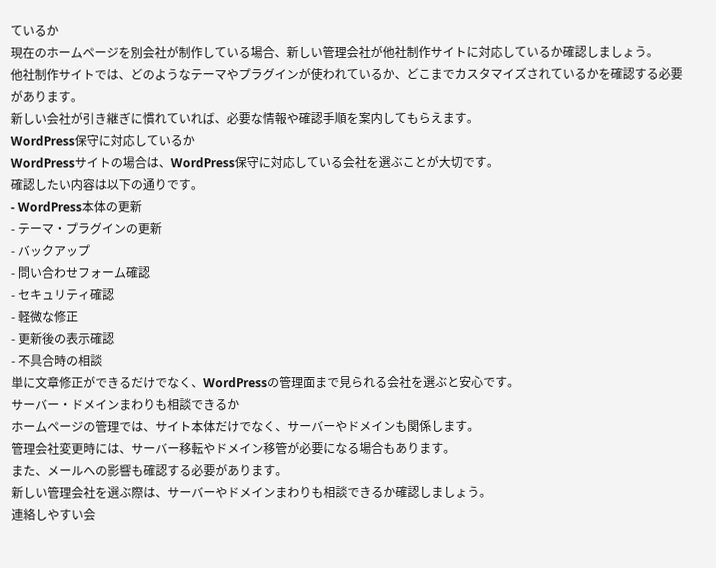ているか
現在のホームページを別会社が制作している場合、新しい管理会社が他社制作サイトに対応しているか確認しましょう。
他社制作サイトでは、どのようなテーマやプラグインが使われているか、どこまでカスタマイズされているかを確認する必要があります。
新しい会社が引き継ぎに慣れていれば、必要な情報や確認手順を案内してもらえます。
WordPress保守に対応しているか
WordPressサイトの場合は、WordPress保守に対応している会社を選ぶことが大切です。
確認したい内容は以下の通りです。
- WordPress本体の更新
- テーマ・プラグインの更新
- バックアップ
- 問い合わせフォーム確認
- セキュリティ確認
- 軽微な修正
- 更新後の表示確認
- 不具合時の相談
単に文章修正ができるだけでなく、WordPressの管理面まで見られる会社を選ぶと安心です。
サーバー・ドメインまわりも相談できるか
ホームページの管理では、サイト本体だけでなく、サーバーやドメインも関係します。
管理会社変更時には、サーバー移転やドメイン移管が必要になる場合もあります。
また、メールへの影響も確認する必要があります。
新しい管理会社を選ぶ際は、サーバーやドメインまわりも相談できるか確認しましょう。
連絡しやすい会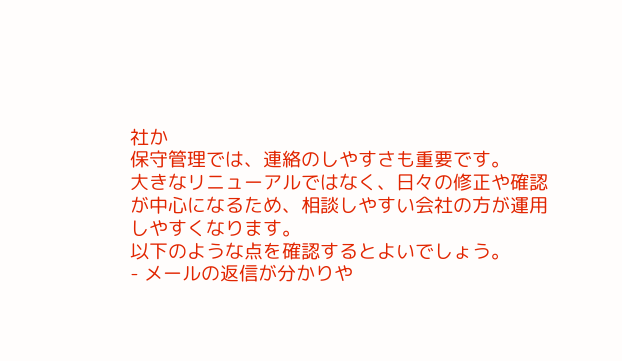社か
保守管理では、連絡のしやすさも重要です。
大きなリニューアルではなく、日々の修正や確認が中心になるため、相談しやすい会社の方が運用しやすくなります。
以下のような点を確認するとよいでしょう。
- メールの返信が分かりや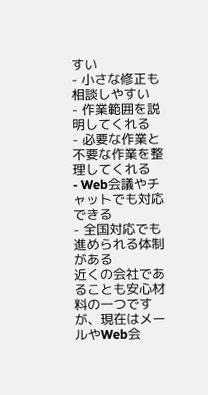すい
- 小さな修正も相談しやすい
- 作業範囲を説明してくれる
- 必要な作業と不要な作業を整理してくれる
- Web会議やチャットでも対応できる
- 全国対応でも進められる体制がある
近くの会社であることも安心材料の一つですが、現在はメールやWeb会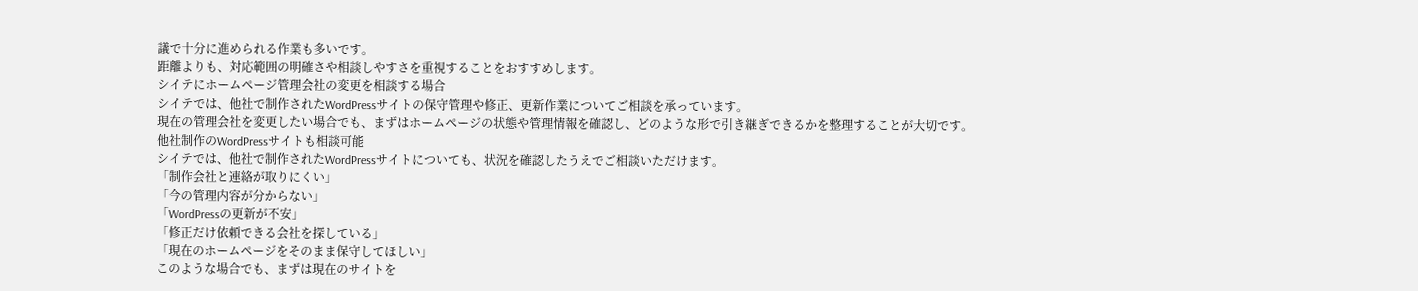議で十分に進められる作業も多いです。
距離よりも、対応範囲の明確さや相談しやすさを重視することをおすすめします。
シイテにホームページ管理会社の変更を相談する場合
シイテでは、他社で制作されたWordPressサイトの保守管理や修正、更新作業についてご相談を承っています。
現在の管理会社を変更したい場合でも、まずはホームページの状態や管理情報を確認し、どのような形で引き継ぎできるかを整理することが大切です。
他社制作のWordPressサイトも相談可能
シイテでは、他社で制作されたWordPressサイトについても、状況を確認したうえでご相談いただけます。
「制作会社と連絡が取りにくい」
「今の管理内容が分からない」
「WordPressの更新が不安」
「修正だけ依頼できる会社を探している」
「現在のホームページをそのまま保守してほしい」
このような場合でも、まずは現在のサイトを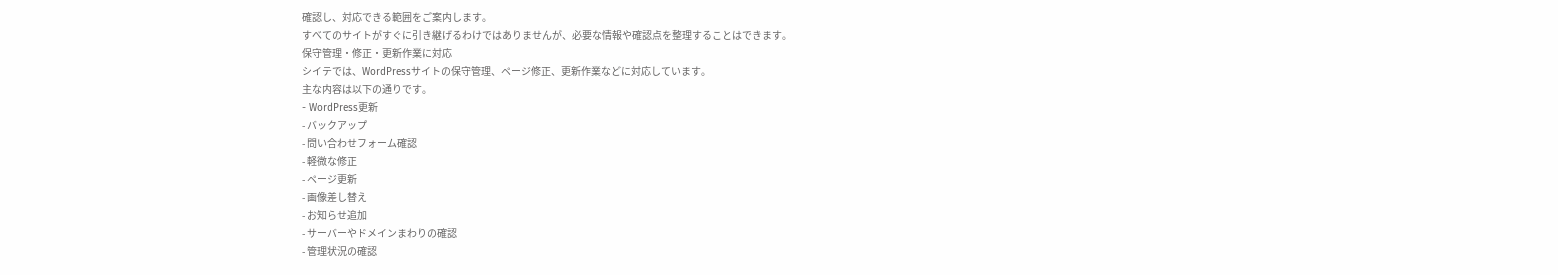確認し、対応できる範囲をご案内します。
すべてのサイトがすぐに引き継げるわけではありませんが、必要な情報や確認点を整理することはできます。
保守管理・修正・更新作業に対応
シイテでは、WordPressサイトの保守管理、ページ修正、更新作業などに対応しています。
主な内容は以下の通りです。
- WordPress更新
- バックアップ
- 問い合わせフォーム確認
- 軽微な修正
- ページ更新
- 画像差し替え
- お知らせ追加
- サーバーやドメインまわりの確認
- 管理状況の確認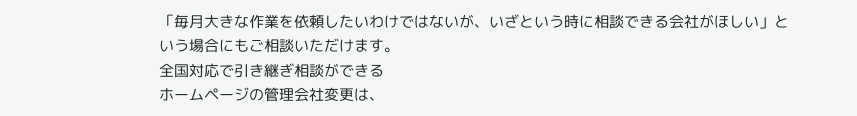「毎月大きな作業を依頼したいわけではないが、いざという時に相談できる会社がほしい」という場合にもご相談いただけます。
全国対応で引き継ぎ相談ができる
ホームページの管理会社変更は、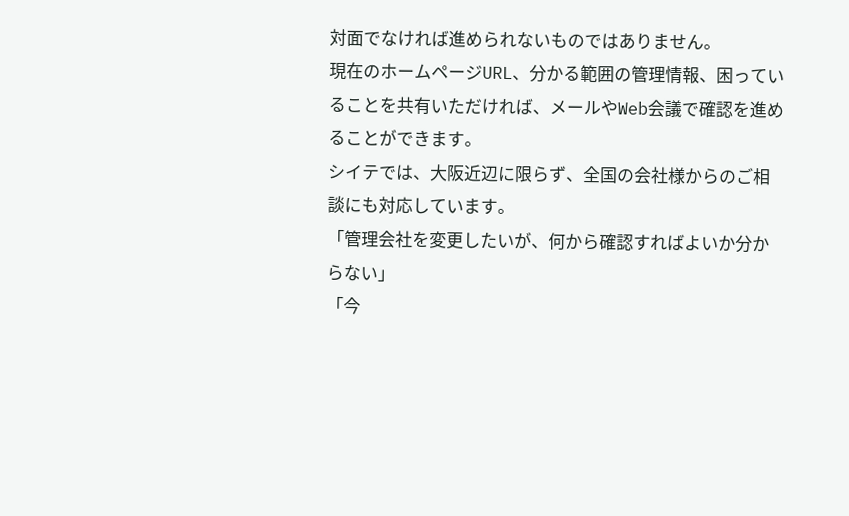対面でなければ進められないものではありません。
現在のホームページURL、分かる範囲の管理情報、困っていることを共有いただければ、メールやWeb会議で確認を進めることができます。
シイテでは、大阪近辺に限らず、全国の会社様からのご相談にも対応しています。
「管理会社を変更したいが、何から確認すればよいか分からない」
「今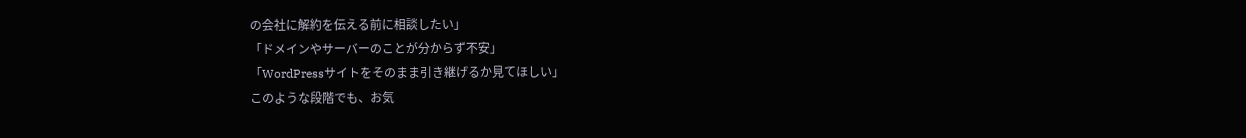の会社に解約を伝える前に相談したい」
「ドメインやサーバーのことが分からず不安」
「WordPressサイトをそのまま引き継げるか見てほしい」
このような段階でも、お気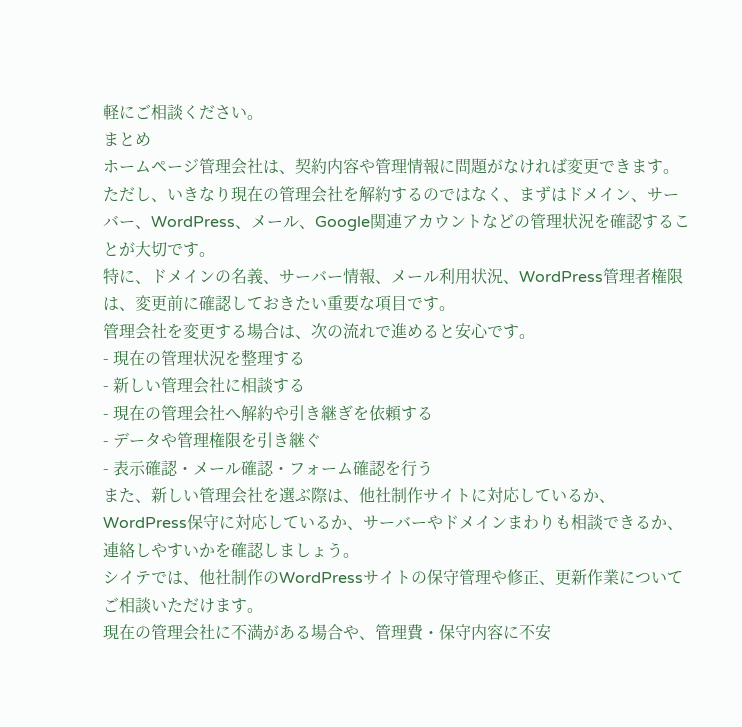軽にご相談ください。
まとめ
ホームページ管理会社は、契約内容や管理情報に問題がなければ変更できます。
ただし、いきなり現在の管理会社を解約するのではなく、まずはドメイン、サーバー、WordPress、メール、Google関連アカウントなどの管理状況を確認することが大切です。
特に、ドメインの名義、サーバー情報、メール利用状況、WordPress管理者権限は、変更前に確認しておきたい重要な項目です。
管理会社を変更する場合は、次の流れで進めると安心です。
- 現在の管理状況を整理する
- 新しい管理会社に相談する
- 現在の管理会社へ解約や引き継ぎを依頼する
- データや管理権限を引き継ぐ
- 表示確認・メール確認・フォーム確認を行う
また、新しい管理会社を選ぶ際は、他社制作サイトに対応しているか、WordPress保守に対応しているか、サーバーやドメインまわりも相談できるか、連絡しやすいかを確認しましょう。
シイテでは、他社制作のWordPressサイトの保守管理や修正、更新作業についてご相談いただけます。
現在の管理会社に不満がある場合や、管理費・保守内容に不安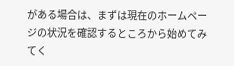がある場合は、まずは現在のホームページの状況を確認するところから始めてみてく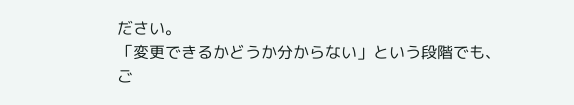ださい。
「変更できるかどうか分からない」という段階でも、ご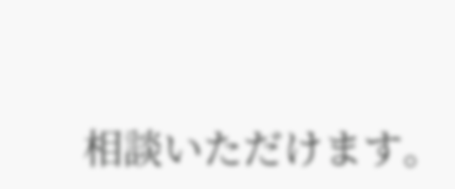相談いただけます。